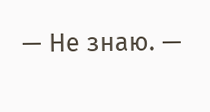— Не знаю. —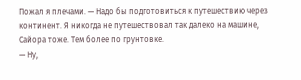Пожал я плечами. — Надо бы подготовиться к путешествию через континент. Я никогда не путешествовал так далеко на машине, Сайора тоже. Тем более по грунтовке.
— Ну,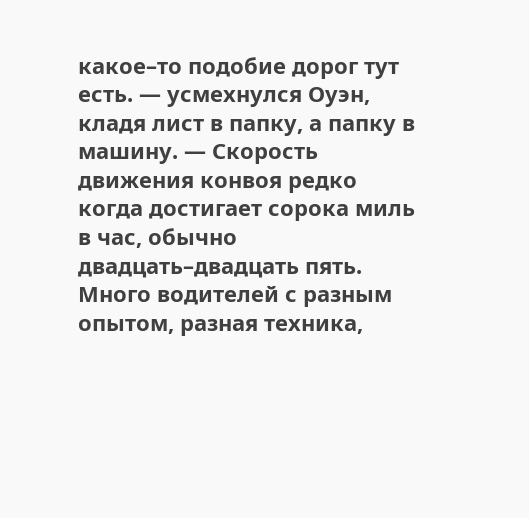какое–то подобие дорог тут есть. — усмехнулся Оуэн, кладя лист в папку, а папку в машину. — Скорость движения конвоя редко когда достигает сорока миль в час, обычно двадцать–двадцать пять. Много водителей с разным опытом, разная техника,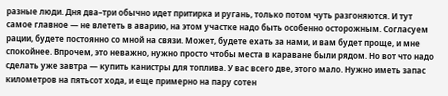разные люди. Дня два–три обычно идет притирка и ругань, только потом чуть разгоняются. И тут самое главное — не влететь в аварию, на этом участке надо быть особенно осторожным. Согласуем рации, будете постоянно со мной на связи. Может, будете ехать за нами, и вам будет проще, и мне спокойнее. Впрочем, это неважно, нужно просто чтобы места в караване были рядом. Но вот что надо сделать уже завтра — купить канистры для топлива. У вас всего две, этого мало. Нужно иметь запас километров на пятьсот хода, и еще примерно на пару сотен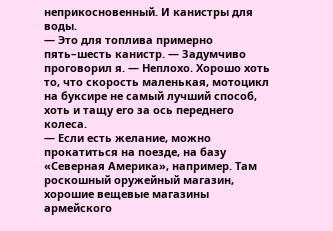неприкосновенный. И канистры для воды.
— Это для топлива примерно пять–шесть канистр. — Задумчиво проговорил я. — Неплохо. Хорошо хоть то, что скорость маленькая, мотоцикл на буксире не самый лучший способ, хоть и тащу его за ось переднего колеса.
— Если есть желание, можно прокатиться на поезде, на базу «Северная Америка», например. Там роскошный оружейный магазин, хорошие вещевые магазины армейского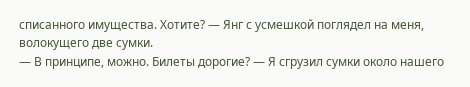списанного имущества. Хотите? — Янг с усмешкой поглядел на меня, волокущего две сумки.
— В принципе, можно. Билеты дорогие? — Я сгрузил сумки около нашего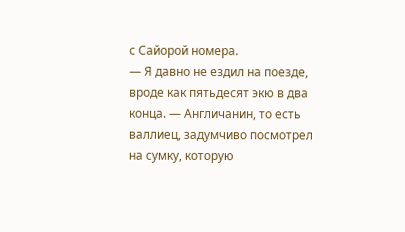с Сайорой номера.
— Я давно не ездил на поезде, вроде как пятьдесят экю в два конца. — Англичанин, то есть валлиец, задумчиво посмотрел на сумку, которую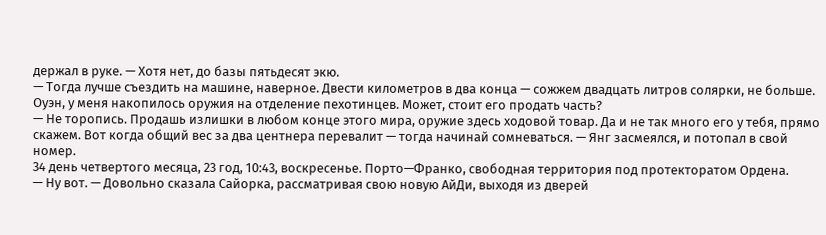держал в руке. — Хотя нет, до базы пятьдесят экю.
— Тогда лучше съездить на машине, наверное. Двести километров в два конца — сожжем двадцать литров солярки, не больше. Оуэн, у меня накопилось оружия на отделение пехотинцев. Может, стоит его продать часть?
— Не торопись. Продашь излишки в любом конце этого мира, оружие здесь ходовой товар. Да и не так много его у тебя, прямо скажем. Вот когда общий вес за два центнера перевалит — тогда начинай сомневаться. — Янг засмеялся, и потопал в свой номер.
34 день четвертого месяца, 23 год, 10:43, воскресенье. Порто—Франко, свободная территория под протекторатом Ордена.
— Ну вот. — Довольно сказала Сайорка, рассматривая свою новую АйДи, выходя из дверей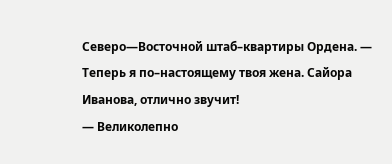Северо—Восточной штаб–квартиры Ордена. — Теперь я по–настоящему твоя жена. Сайора Иванова, отлично звучит!
— Великолепно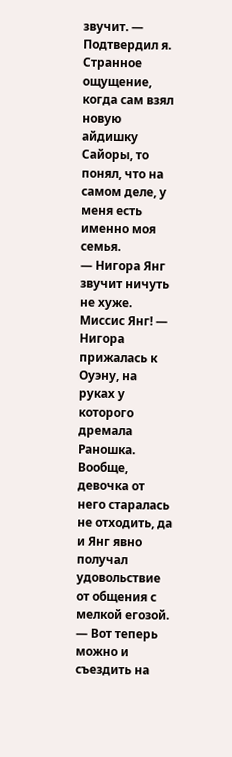звучит. — Подтвердил я. Странное ощущение, когда сам взял новую айдишку Сайоры, то понял, что на самом деле, у меня есть именно моя семья.
— Нигора Янг звучит ничуть не хуже. Миссис Янг! — Нигора прижалась к Оуэну, на руках у которого дремала Раношка. Вообще, девочка от него старалась не отходить, да и Янг явно получал удовольствие от общения с мелкой егозой. — Вот теперь можно и съездить на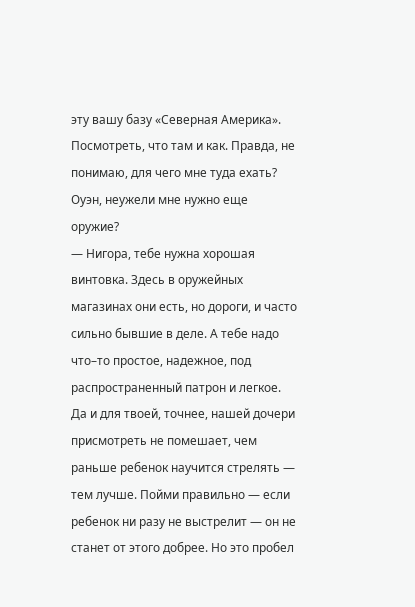эту вашу базу «Северная Америка». Посмотреть, что там и как. Правда, не понимаю, для чего мне туда ехать? Оуэн, неужели мне нужно еще оружие?
— Нигора, тебе нужна хорошая винтовка. Здесь в оружейных магазинах они есть, но дороги, и часто сильно бывшие в деле. А тебе надо что–то простое, надежное, под распространенный патрон и легкое. Да и для твоей, точнее, нашей дочери присмотреть не помешает, чем раньше ребенок научится стрелять — тем лучше. Пойми правильно — если ребенок ни разу не выстрелит — он не станет от этого добрее. Но это пробел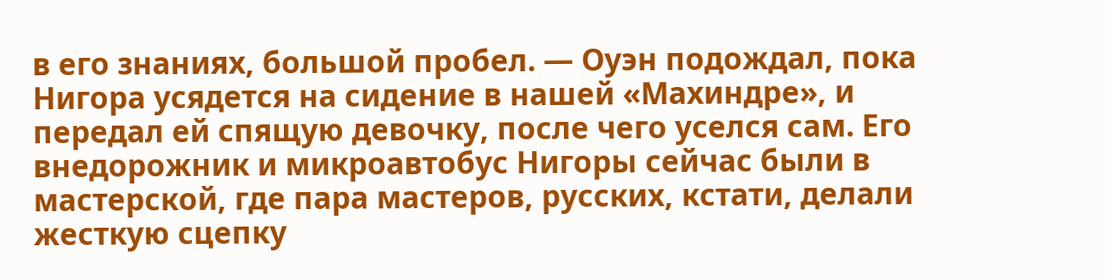в его знаниях, большой пробел. — Оуэн подождал, пока Нигора усядется на сидение в нашей «Махиндре», и передал ей спящую девочку, после чего уселся сам. Его внедорожник и микроавтобус Нигоры сейчас были в мастерской, где пара мастеров, русских, кстати, делали жесткую сцепку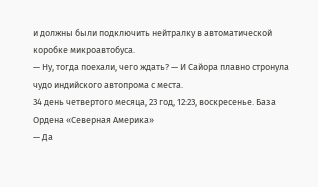и должны были подключить нейтралку в автоматической коробке микроавтобуса.
— Ну, тогда поехали, чего ждать? — И Сайора плавно стронула чудо индийского автопрома с места.
34 день четвертого месяца, 23 год, 12:23, воскресенье. База Ордена «Северная Америка»
— Да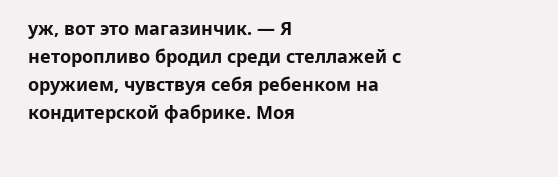уж, вот это магазинчик. — Я неторопливо бродил среди стеллажей с оружием, чувствуя себя ребенком на кондитерской фабрике. Моя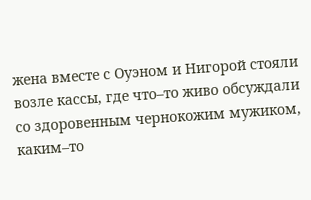жена вместе с Оуэном и Нигорой стояли возле кассы, где что–то живо обсуждали со здоровенным чернокожим мужиком, каким–то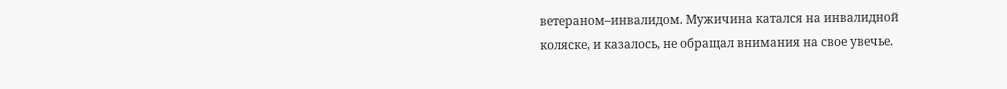ветераном–инвалидом. Мужичина катался на инвалидной коляске, и казалось, не обращал внимания на свое увечье.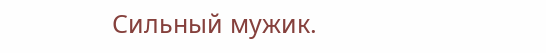Сильный мужик.